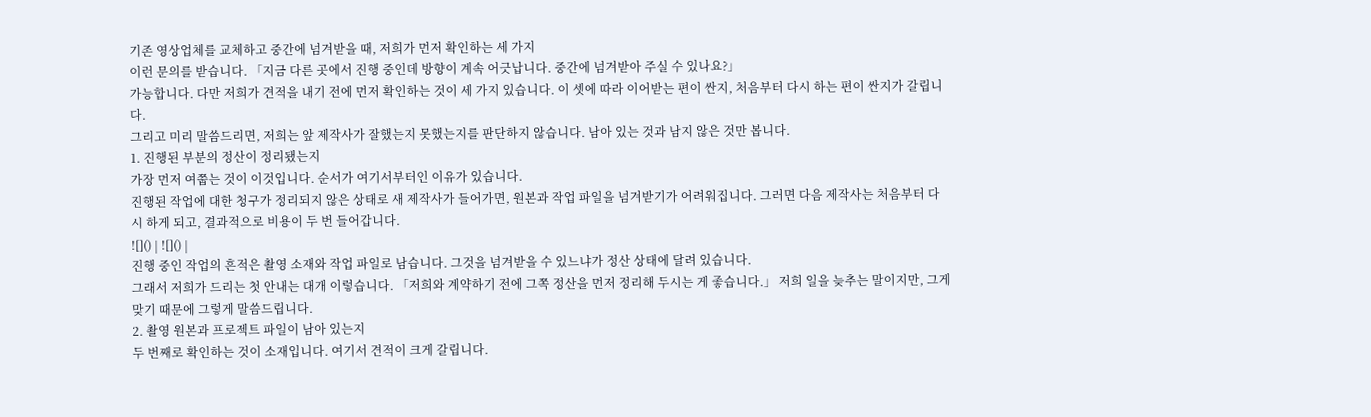기존 영상업체를 교체하고 중간에 넘겨받을 때, 저희가 먼저 확인하는 세 가지
이런 문의를 받습니다. 「지금 다른 곳에서 진행 중인데 방향이 계속 어긋납니다. 중간에 넘겨받아 주실 수 있나요?」
가능합니다. 다만 저희가 견적을 내기 전에 먼저 확인하는 것이 세 가지 있습니다. 이 셋에 따라 이어받는 편이 싼지, 처음부터 다시 하는 편이 싼지가 갈립니다.
그리고 미리 말씀드리면, 저희는 앞 제작사가 잘했는지 못했는지를 판단하지 않습니다. 남아 있는 것과 남지 않은 것만 봅니다.
1. 진행된 부분의 정산이 정리됐는지
가장 먼저 여쭙는 것이 이것입니다. 순서가 여기서부터인 이유가 있습니다.
진행된 작업에 대한 청구가 정리되지 않은 상태로 새 제작사가 들어가면, 원본과 작업 파일을 넘겨받기가 어려워집니다. 그러면 다음 제작사는 처음부터 다시 하게 되고, 결과적으로 비용이 두 번 들어갑니다.
![]() | ![]() |
진행 중인 작업의 흔적은 촬영 소재와 작업 파일로 남습니다. 그것을 넘겨받을 수 있느냐가 정산 상태에 달려 있습니다.
그래서 저희가 드리는 첫 안내는 대개 이렇습니다. 「저희와 계약하기 전에 그쪽 정산을 먼저 정리해 두시는 게 좋습니다.」 저희 일을 늦추는 말이지만, 그게 맞기 때문에 그렇게 말씀드립니다.
2. 촬영 원본과 프로젝트 파일이 남아 있는지
두 번째로 확인하는 것이 소재입니다. 여기서 견적이 크게 갈립니다.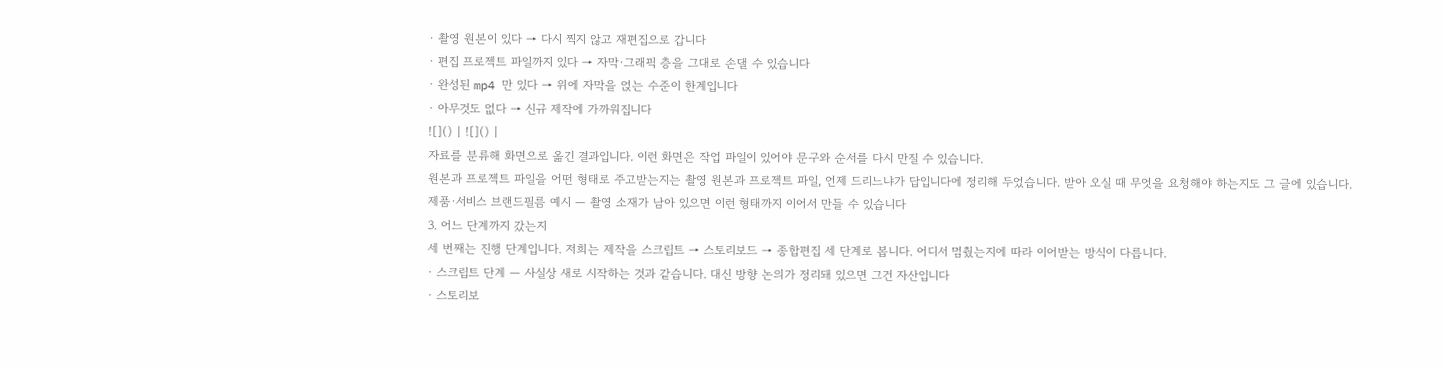· 촬영 원본이 있다 → 다시 찍지 않고 재편집으로 갑니다
· 편집 프로젝트 파일까지 있다 → 자막·그래픽 층을 그대로 손댈 수 있습니다
· 완성된 mp4 만 있다 → 위에 자막을 얹는 수준이 한계입니다
· 아무것도 없다 → 신규 제작에 가까워집니다
![]() | ![]() |
자료를 분류해 화면으로 옮긴 결과입니다. 이런 화면은 작업 파일이 있어야 문구와 순서를 다시 만질 수 있습니다.
원본과 프로젝트 파일을 어떤 형태로 주고받는지는 촬영 원본과 프로젝트 파일, 언제 드리느냐가 답입니다에 정리해 두었습니다. 받아 오실 때 무엇을 요청해야 하는지도 그 글에 있습니다.
제품·서비스 브랜드필름 예시 — 촬영 소재가 남아 있으면 이런 형태까지 이어서 만들 수 있습니다
3. 어느 단계까지 갔는지
세 번째는 진행 단계입니다. 저희는 제작을 스크립트 → 스토리보드 → 종합편집 세 단계로 봅니다. 어디서 멈췄는지에 따라 이어받는 방식이 다릅니다.
· 스크립트 단계 — 사실상 새로 시작하는 것과 같습니다. 대신 방향 논의가 정리돼 있으면 그건 자산입니다
· 스토리보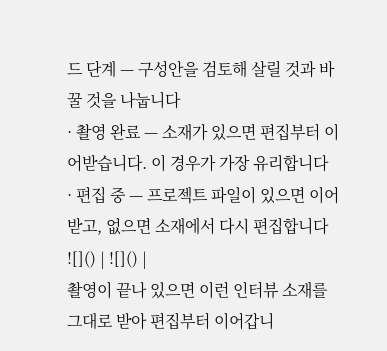드 단계 — 구성안을 검토해 살릴 것과 바꿀 것을 나눕니다
· 촬영 완료 — 소재가 있으면 편집부터 이어받습니다. 이 경우가 가장 유리합니다
· 편집 중 — 프로젝트 파일이 있으면 이어받고, 없으면 소재에서 다시 편집합니다
![]() | ![]() |
촬영이 끝나 있으면 이런 인터뷰 소재를 그대로 받아 편집부터 이어갑니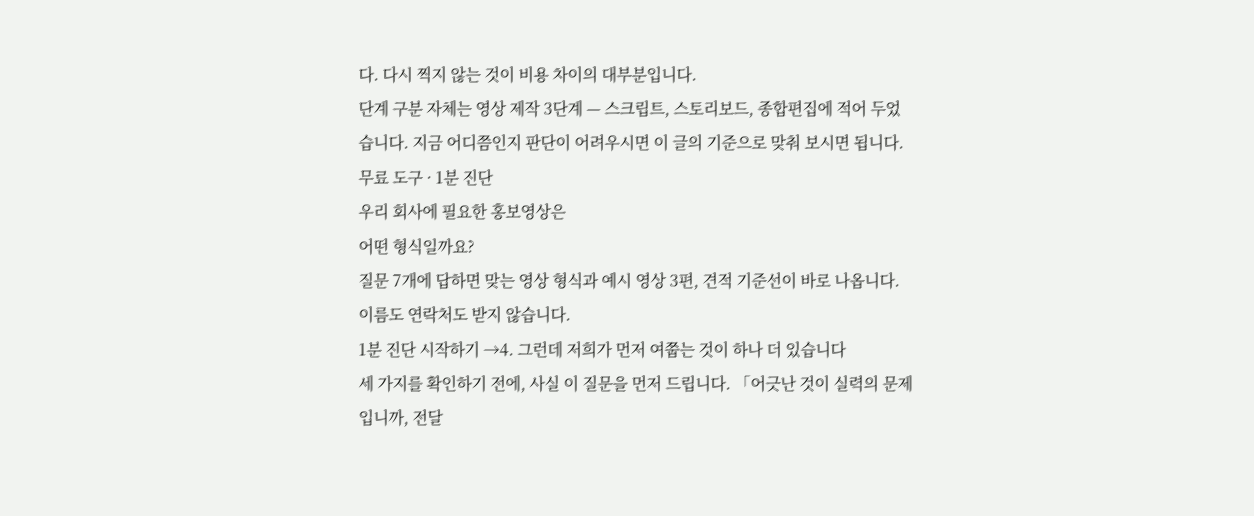다. 다시 찍지 않는 것이 비용 차이의 대부분입니다.
단계 구분 자체는 영상 제작 3단계 — 스크립트, 스토리보드, 종합편집에 적어 두었습니다. 지금 어디쯤인지 판단이 어려우시면 이 글의 기준으로 맞춰 보시면 됩니다.
무료 도구 · 1분 진단
우리 회사에 필요한 홍보영상은
어떤 형식일까요?
질문 7개에 답하면 맞는 영상 형식과 예시 영상 3편, 견적 기준선이 바로 나옵니다. 이름도 연락처도 받지 않습니다.
1분 진단 시작하기 →4. 그런데 저희가 먼저 여쭙는 것이 하나 더 있습니다
세 가지를 확인하기 전에, 사실 이 질문을 먼저 드립니다. 「어긋난 것이 실력의 문제입니까, 전달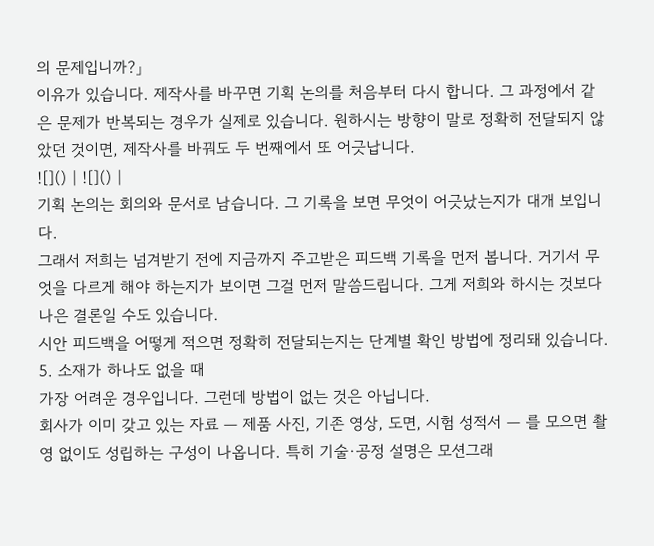의 문제입니까?」
이유가 있습니다. 제작사를 바꾸면 기획 논의를 처음부터 다시 합니다. 그 과정에서 같은 문제가 반복되는 경우가 실제로 있습니다. 원하시는 방향이 말로 정확히 전달되지 않았던 것이면, 제작사를 바꿔도 두 번째에서 또 어긋납니다.
![]() | ![]() |
기획 논의는 회의와 문서로 남습니다. 그 기록을 보면 무엇이 어긋났는지가 대개 보입니다.
그래서 저희는 넘겨받기 전에 지금까지 주고받은 피드백 기록을 먼저 봅니다. 거기서 무엇을 다르게 해야 하는지가 보이면 그걸 먼저 말씀드립니다. 그게 저희와 하시는 것보다 나은 결론일 수도 있습니다.
시안 피드백을 어떻게 적으면 정확히 전달되는지는 단계별 확인 방법에 정리돼 있습니다.
5. 소재가 하나도 없을 때
가장 어려운 경우입니다. 그런데 방법이 없는 것은 아닙니다.
회사가 이미 갖고 있는 자료 — 제품 사진, 기존 영상, 도면, 시험 성적서 — 를 모으면 촬영 없이도 성립하는 구성이 나옵니다. 특히 기술·공정 설명은 모션그래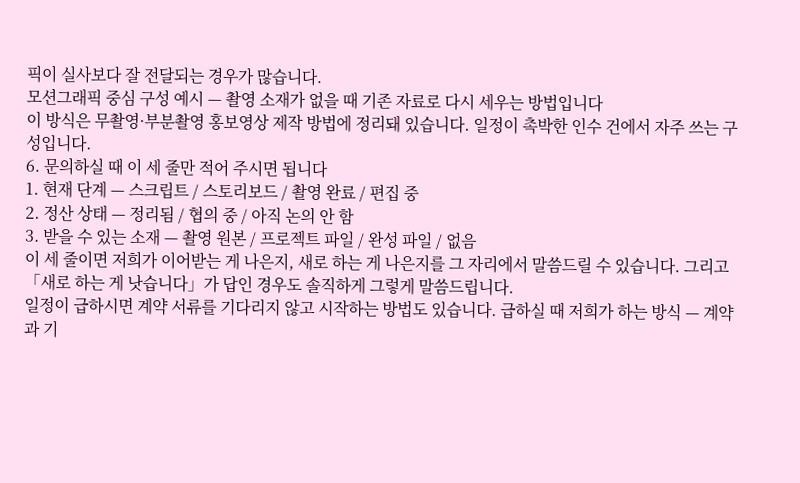픽이 실사보다 잘 전달되는 경우가 많습니다.
모션그래픽 중심 구성 예시 — 촬영 소재가 없을 때 기존 자료로 다시 세우는 방법입니다
이 방식은 무촬영·부분촬영 홍보영상 제작 방법에 정리돼 있습니다. 일정이 촉박한 인수 건에서 자주 쓰는 구성입니다.
6. 문의하실 때 이 세 줄만 적어 주시면 됩니다
1. 현재 단계 — 스크립트 / 스토리보드 / 촬영 완료 / 편집 중
2. 정산 상태 — 정리됨 / 협의 중 / 아직 논의 안 함
3. 받을 수 있는 소재 — 촬영 원본 / 프로젝트 파일 / 완성 파일 / 없음
이 세 줄이면 저희가 이어받는 게 나은지, 새로 하는 게 나은지를 그 자리에서 말씀드릴 수 있습니다. 그리고 「새로 하는 게 낫습니다」가 답인 경우도 솔직하게 그렇게 말씀드립니다.
일정이 급하시면 계약 서류를 기다리지 않고 시작하는 방법도 있습니다. 급하실 때 저희가 하는 방식 — 계약과 기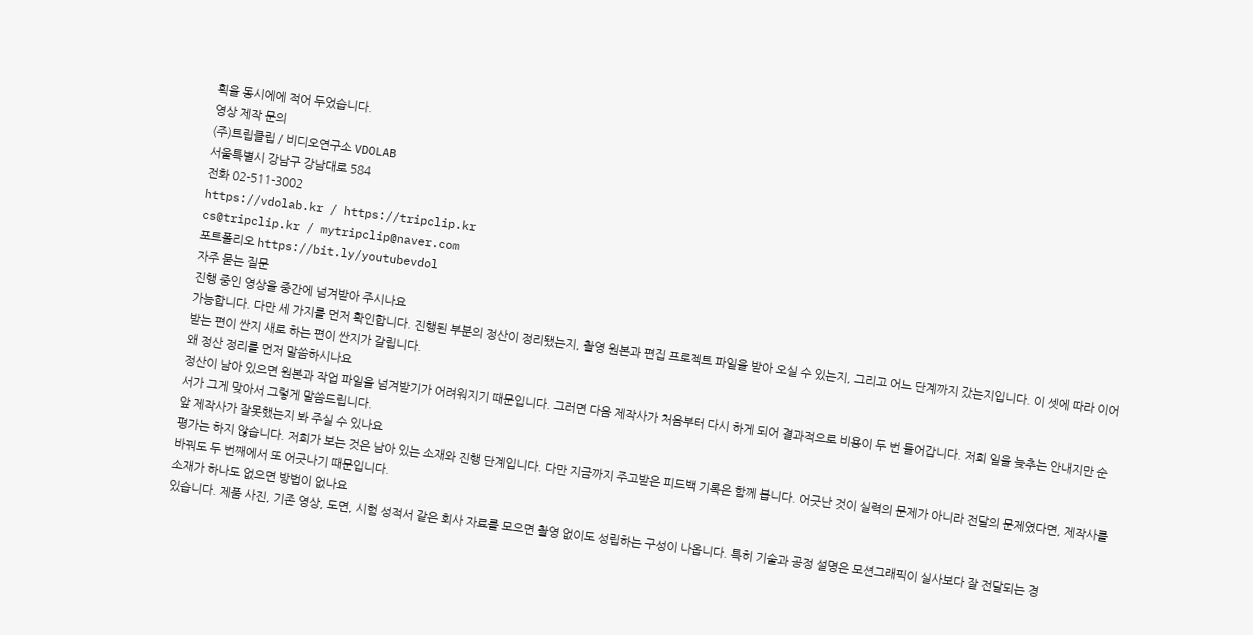획을 동시에에 적어 두었습니다.
영상 제작 문의
(주)트립클립 / 비디오연구소 VDOLAB
서울특별시 강남구 강남대로 584
전화 02-511-3002
https://vdolab.kr / https://tripclip.kr
cs@tripclip.kr / mytripclip@naver.com
포트폴리오 https://bit.ly/youtubevdol
자주 묻는 질문
진행 중인 영상을 중간에 넘겨받아 주시나요
가능합니다. 다만 세 가지를 먼저 확인합니다. 진행된 부분의 정산이 정리됐는지, 촬영 원본과 편집 프로젝트 파일을 받아 오실 수 있는지, 그리고 어느 단계까지 갔는지입니다. 이 셋에 따라 이어받는 편이 싼지 새로 하는 편이 싼지가 갈립니다.
왜 정산 정리를 먼저 말씀하시나요
정산이 남아 있으면 원본과 작업 파일을 넘겨받기가 어려워지기 때문입니다. 그러면 다음 제작사가 처음부터 다시 하게 되어 결과적으로 비용이 두 번 들어갑니다. 저희 일을 늦추는 안내지만 순서가 그게 맞아서 그렇게 말씀드립니다.
앞 제작사가 잘못했는지 봐 주실 수 있나요
평가는 하지 않습니다. 저희가 보는 것은 남아 있는 소재와 진행 단계입니다. 다만 지금까지 주고받은 피드백 기록은 함께 봅니다. 어긋난 것이 실력의 문제가 아니라 전달의 문제였다면, 제작사를 바꿔도 두 번째에서 또 어긋나기 때문입니다.
소재가 하나도 없으면 방법이 없나요
있습니다. 제품 사진, 기존 영상, 도면, 시험 성적서 같은 회사 자료를 모으면 촬영 없이도 성립하는 구성이 나옵니다. 특히 기술과 공정 설명은 모션그래픽이 실사보다 잘 전달되는 경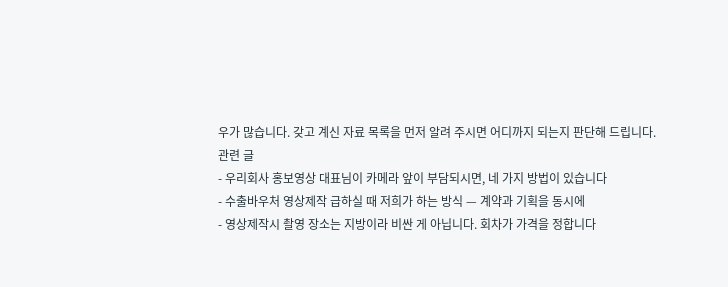우가 많습니다. 갖고 계신 자료 목록을 먼저 알려 주시면 어디까지 되는지 판단해 드립니다.
관련 글
- 우리회사 홍보영상 대표님이 카메라 앞이 부담되시면, 네 가지 방법이 있습니다
- 수출바우처 영상제작 급하실 때 저희가 하는 방식 — 계약과 기획을 동시에
- 영상제작시 촬영 장소는 지방이라 비싼 게 아닙니다. 회차가 가격을 정합니다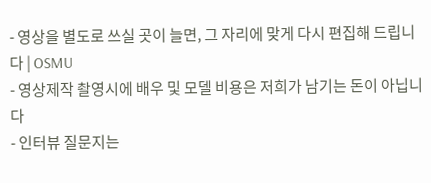- 영상을 별도로 쓰실 곳이 늘면, 그 자리에 맞게 다시 편집해 드립니다 | OSMU
- 영상제작 촬영시에 배우 및 모델 비용은 저희가 남기는 돈이 아닙니다
- 인터뷰 질문지는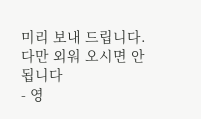미리 보내 드립니다. 다만 외워 오시면 안 됩니다
- 영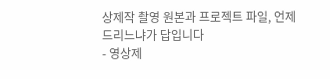상제작 촬영 원본과 프로젝트 파일, 언제 드리느냐가 답입니다
- 영상제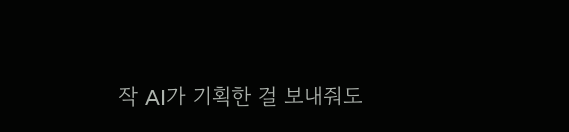작 AI가 기획한 걸 보내줘도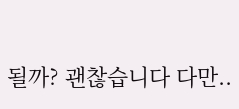될까? 괜찮습니다 다만..